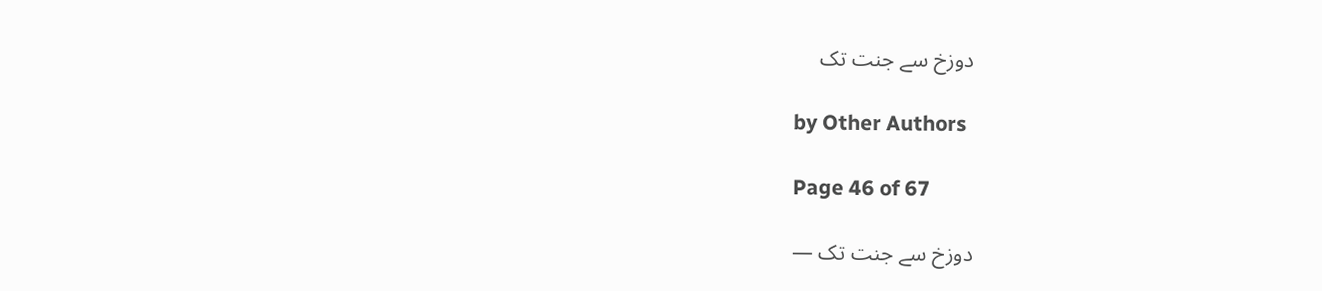دوزخ سے جنت تک

by Other Authors

Page 46 of 67

دوزخ سے جنت تک —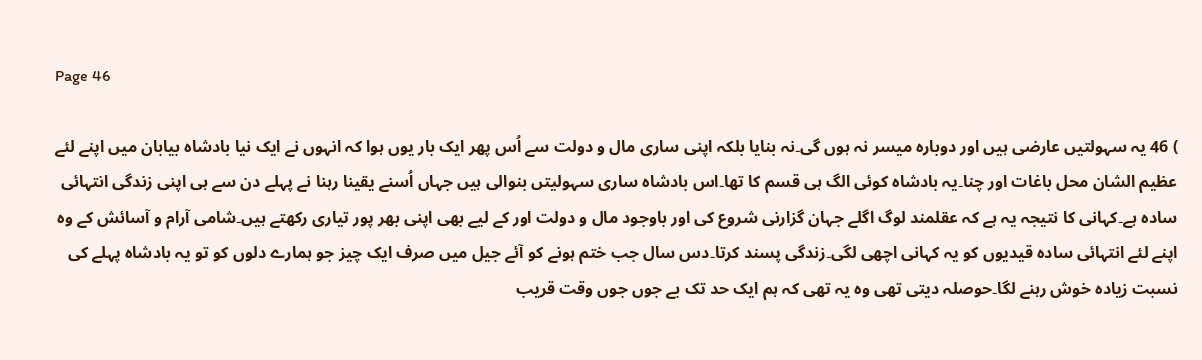Page 46

) 46 یہ سہولتیں عارضی ہیں اور دوبارہ میسر نہ ہوں گی۔نہ بنایا بلکہ اپنی ساری مال و دولت سے اُس پھر ایک بار یوں ہوا کہ انہوں نے ایک نیا بادشاہ بیابان میں اپنے لئے عظیم الشان محل باغات اور چنا۔یہ بادشاہ کوئی الگ ہی قسم کا تھا۔اس بادشاہ ساری سہولیتں بنوالی ہیں جہاں اُسنے یقینا رہنا نے پہلے دن سے ہی اپنی زندگی انتہائی سادہ ہے۔کہانی کا نتیجہ یہ ہے کہ عقلمند لوگ اگلے جہان گزارنی شروع کی اور باوجود مال و دولت اور کے لیے بھی اپنی بھر پور تیاری رکھتے ہیں۔شامی آرام و آسائش کے وہ اپنے لئے انتہائی سادہ قیدیوں کو یہ کہانی اچھی لگی۔زندگی پسند کرتا۔دس سال جب ختم ہونے کو آئے جیل میں صرف ایک چیز جو ہمارے دلوں کو تو یہ بادشاہ پہلے کی نسبت زیادہ خوش رہنے لگا۔حوصلہ دیتی تھی وہ یہ تھی کہ ہم ایک حد تک بے جوں جوں وقت قریب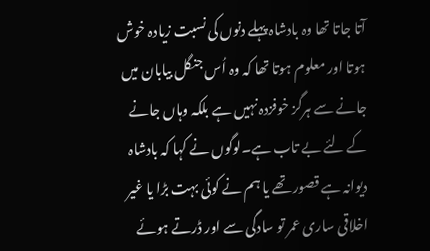آتا جاتا تھا وہ بادشاہ پہلے دنوں کی نسبت زیادہ خوش ہوتا اور معلوم ہوتا تھا کہ وہ اُس جنگل بیابان میں جانے سے ہرگز خوفزدہ نہیں ہے بلکہ وہاں جانے کے لئے بے تاب ہے۔لوگوں نے کہا کہ بادشاہ دیوانہ ہے قصور تھے یا ہم نے کوئی بہت بڑا یا غیر اخلاقی ساری عمر تو سادگی سے اور ڈرتے ہوئے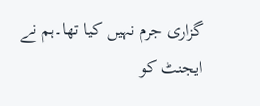گزاری جرم نہیں کیا تھا۔ہم نے ایجنٹ کو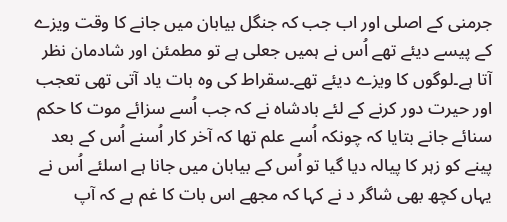جرمنی کے اصلی اور اب جب کہ جنگل بیابان میں جانے کا وقت ویزے کے پیسے دیئے تھے اُس نے ہمیں جعلی ہے تو مطمئن اور شادمان نظر آتا ہے۔لوگوں کا ویزے دیئے تھے۔سقراط کی وہ بات یاد آتی تھی تعجب اور حیرت دور کرنے کے لئے بادشاہ نے کہ جب اُسے سزائے موت کا حکم سنائے جانے بتایا کہ چونکہ اُسے علم تھا کہ آخر کار اُسنے اُس کے بعد پینے کو زہر کا پیالہ دیا گیا تو اُس کے بیابان میں جانا ہے اسلئے اُس نے یہاں کچھ بھی شاگر د نے کہا کہ مجھے اس بات کا غم ہے کہ آپ